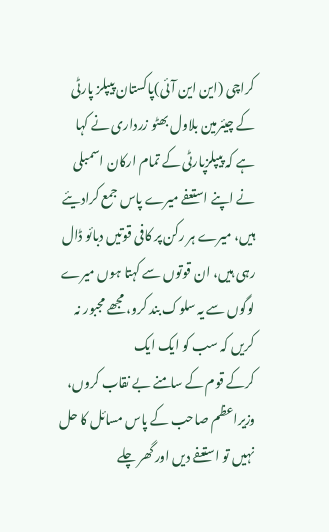کراچی (این این آئی)پاکستان پیپلز پارٹی کے چیئرمین بلاول بھٹو زرداری نے کہا ہے کہ پیپلزپارٹی کے تمام ارکان اسمبلی نے اپنے استعفے میرے پاس جمع کرادیئے ہیں، میرے ہر رکن پر کافی قوتیں دبائو ڈال رہی ہیں، ان قوتوں سے کہتا ہوں میرے لوگوں سے یہ سلوک بند کرو، مجھے مجبور نہ کریں کہ سب کو ایک ایک
کرکے قوم کے سامنے بے نقاب کروں، وزیراعظم صاحب کے پاس مسائل کا حل نہیں تو استعفے دیں اور گھر چلے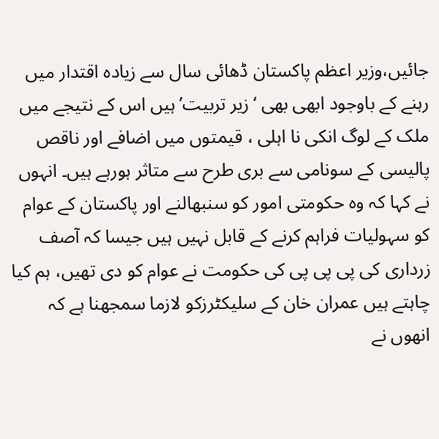جائیں،وزیر اعظم پاکستان ڈھائی سال سے زیادہ اقتدار میں رہنے کے باوجود ابھی بھی ‘زیر تربیت’ ہیں اس کے نتیجے میں ملک کے لوگ انکی نا اہلی ، قیمتوں میں اضافے اور ناقص پالیسی کے سونامی سے بری طرح سے متاثر ہورہے ہیں۔ انہوں نے کہا کہ وہ حکومتی امور کو سنبھالنے اور پاکستان کے عوام کو سہولیات فراہم کرنے کے قابل نہیں ہیں جیسا کہ آصف زرداری کی پی پی پی کی حکومت نے عوام کو دی تھیں، ہم کیا چاہتے ہیں عمران خان کے سلیکٹرزکو لازما سمجھنا ہے کہ انھوں نے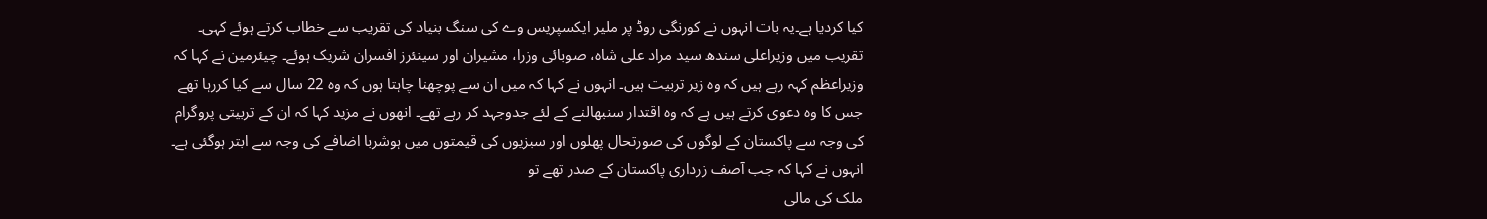کیا کردیا ہے۔یہ بات انہوں نے کورنگی روڈ پر ملیر ایکسپریس وے کی سنگ بنیاد کی تقریب سے خطاب کرتے ہوئے کہی۔ تقریب میں وزیراعلی سندھ سید مراد علی شاہ، صوبائی وزرا، مشیران اور سینئرز افسران شریک ہوئے۔ چیئرمین نے کہا کہ وزیراعظم کہہ رہے ہیں کہ وہ زیر تربیت ہیں۔ انہوں نے کہا کہ میں ان سے پوچھنا چاہتا ہوں کہ وہ 22 سال سے کیا کررہا تھے جس کا وہ دعوی کرتے ہیں ہے کہ وہ اقتدار سنبھالنے کے لئے جدوجہد کر رہے تھے۔ انھوں نے مزید کہا کہ ان کے تربیتی پروگرام کی وجہ سے پاکستان کے لوگوں کی صورتحال پھلوں اور سبزیوں کی قیمتوں میں ہوشربا اضافے کی وجہ سے ابتر ہوگئی ہے۔ انہوں نے کہا کہ جب آصف زرداری پاکستان کے صدر تھے تو
ملک کی مالی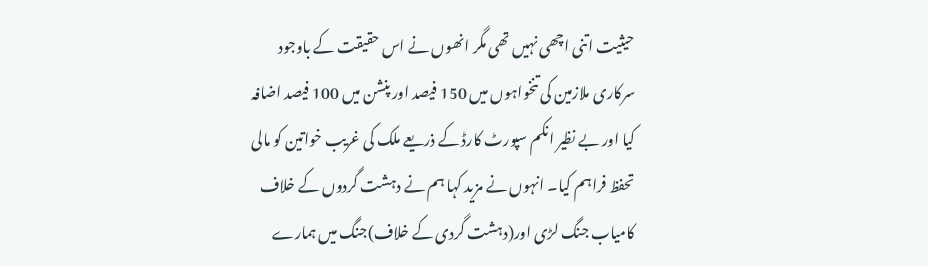حیثیت اتنی اچھی نہیں تھی مگر انھوں نے اس حقیقت کے باوجود سرکاری ملازمین کی تنخواہوں میں 150 فیصد اور پنشن میں 100 فیصد اضافہ کیا اور بے نظیر انکم سپورٹ کارڈ کے ذریعے ملک کی غریب خواتین کو مالی تحفظ فراہم کیا۔ انہوں نے مزید کہا ہم نے دہشت گردوں کے خلاف کامیاب جنگ لڑی اور(دہشت گردی کے خلاف)جنگ میں ہمارے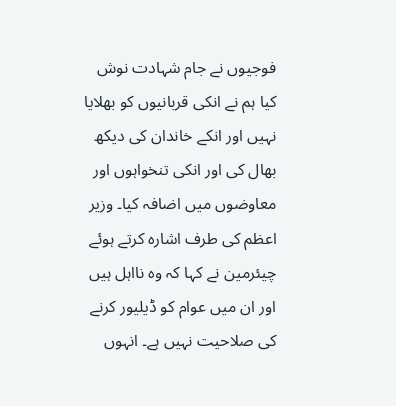فوجیوں نے جام شہادت نوش کیا ہم نے انکی قربانیوں کو بھلایا نہیں اور انکے خاندان کی دیکھ بھال کی اور انکی تنخواہوں اور معاوضوں میں اضافہ کیا۔ وزیر اعظم کی طرف اشارہ کرتے ہوئے چیئرمین نے کہا کہ وہ نااہل ہیں اور ان میں عوام کو ڈیلیور کرنے کی صلاحیت نہیں ہے۔ انہوں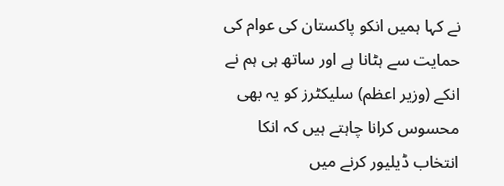نے کہا ہمیں انکو پاکستان کی عوام کی حمایت سے ہٹانا ہے اور ساتھ ہی ہم نے انکے (وزیر اعظم) سلیکٹرز کو یہ بھی محسوس کرانا چاہتے ہیں کہ انکا انتخاب ڈیلیور کرنے میں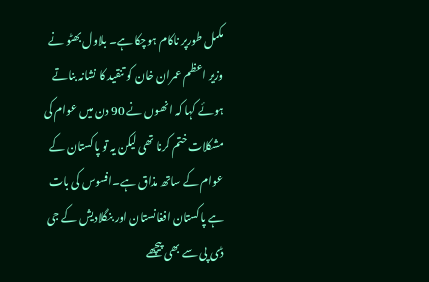مکمل طورپر ناکام ہوچکا ہے۔ بلاول بھٹو نے وزیر اعظم عمران خان کو تنقید کا نشانہ بناتے ہوئے کہا کہ انھوں نے 90 دن میں عوام کی مشکلات ختم کرنا تھی لیکن یہ تو پاکستان کے عوام کے ساتھ مذاق ہے۔افسوس کی بات ہے پاکستان افغانستان اور بنگلادیش کے جی ڈی پی سے بھی پیچھے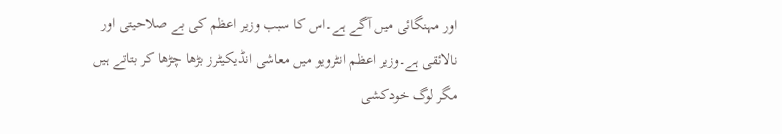اور مہنگائی میں آگے ہے۔اس کا سبب وزیر اعظم کی بے صلاحیتی اور نالائقی ہے۔وزیر اعظم انٹرویو میں معاشی انڈیکیٹرز بڑھا چڑھا کر بتاتے ہیں مگر لوگ خودکشی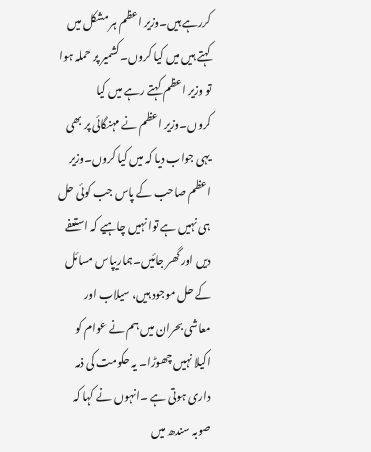کررہے ہیں۔وزیر اعظم ہر مشکل میں کہتے ہیں میں کیا کروں۔کشمیر پر حملہ ہوا تو وزیر اعظم کہتے رہے میں کیا کروں۔وزیر اعظم نے مہنگائی پر بھی یہی جواب دیا کہ میں کیا کروں۔وزیر اعظم صاحب کے پاس جب کوئی حل ہی نہیں ہے توا نہیں چاہیے کہ استعفے دیں اور گھر جائیں۔ہماریپاس مسائل کے حل موجود ہیں، سیلاب اور معاشی بحران میں ہم نے عوام کو اکیلا نہیں چھوڑا۔ یہ حکومت کی ذمہ داری ہوتی ہے ۔انہوں نے کہا کہ صوبہ سندھ میں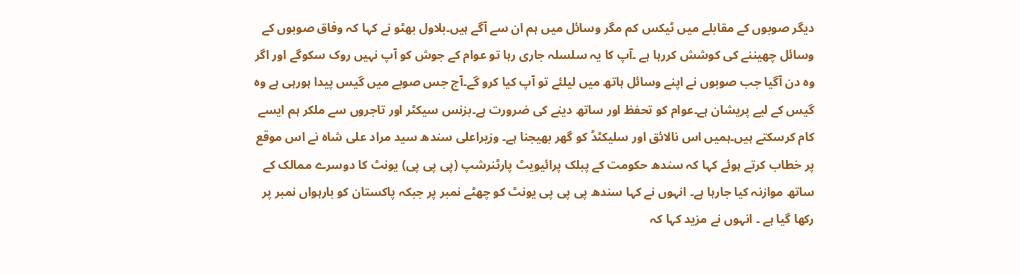دیگر صوبوں کے مقابلے میں ٹیکس کم مگر وسائل میں ہم ان سے آگے ہیں۔بلاول بھٹو نے کہا کہ وفاق صوبوں کے وسائل چھیننے کی کوشش کررہا ہے ۔آپ کا یہ سلسلہ جاری رہا تو عوام کے جوش کو آپ نہیں روک سکوگے اور اگر وہ دن آگیا جب صوبوں نے اپنے وسائل ہاتھ میں لیلئے تو آپ کیا کرو گے۔آج جس صوبے میں گیس پیدا ہورہی ہے وہ گیس کے لیے پریشان ہے۔عوام کو تحفظ اور ساتھ دینے کی ضرورت ہے۔بزنس سیکٹر اور تاجروں سے ملکر ہم ایسے کام کرسکتے ہیں۔ہمیں اس نالائق اور سلیکٹڈ کو گھر بھیجنا ہے۔ وزیراعلی سندھ سید مراد علی شاہ نے اس موقع پر خطاب کرتے ہوئے کہا کہ سندھ حکومت کے پبلک پرائیویٹ پارٹنرشپ (پی پی پی) یونٹ کا دوسرے ممالک کے ساتھ موازنہ کیا جارہا ہے۔ انہوں نے کہا سندھ پی پی پی یونٹ کو چھٹے نمبر پر جبکہ پاکستان کو بارہواں نمبر پر رکھا گیا ہے ۔ انہوں نے مزید کہا کہ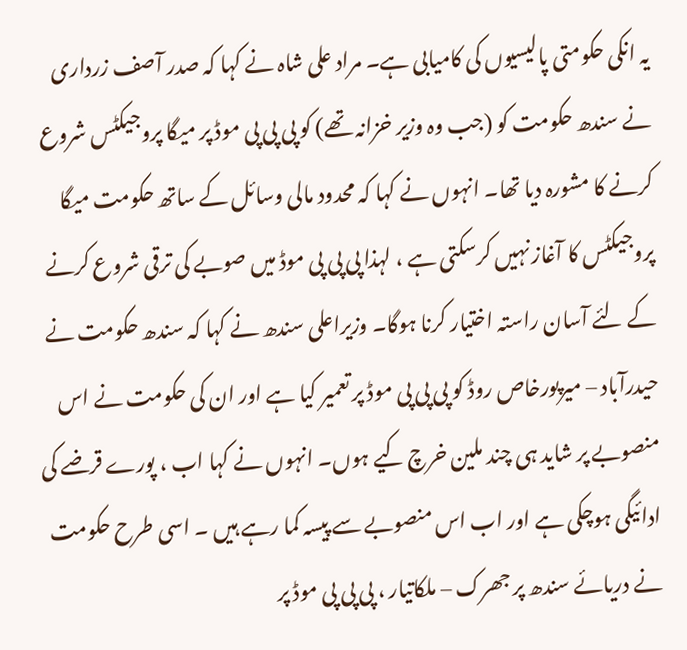یہ انکی حکومتی پالیسیوں کی کامیابی ہے۔ مراد علی شاہ نے کہا کہ صدر آصف زرداری نے سندھ حکومت کو (جب وہ وزیر خزانہ تھے) کو پی پی پی موڈ پر میگا پروجیکٹس شروع کرنے کا مشورہ دیا تھا۔ انہوں نے کہا کہ محدود مالی وسائل کے ساتھ حکومت میگا پروجیکٹس کا آغاز نہیں کرسکتی ہے ، لہذا پی پی پی موڈ میں صوبے کی ترقی شروع کرنے کے لئے آسان راستہ اختیار کرنا ہوگا۔ وزیراعلی سندھ نے کہا کہ سندھ حکومت نے حیدرآباد – میرپورخاص روڈ کو پی پی پی موڈ پر تعمیر کیا ہے اور ان کی حکومت نے اس منصوبے پر شاید ہی چند ملین خرچ کیے ہوں۔ انہوں نے کہا اب ، پورے قرضے کی ادائیگی ہوچکی ہے اور اب اس منصوبے سے پیسہ کما رہے ہیں ۔ اسی طرح حکومت نے دریائے سندھ پر جھرک – ملکاتیار ، پی پی پی موڈ پر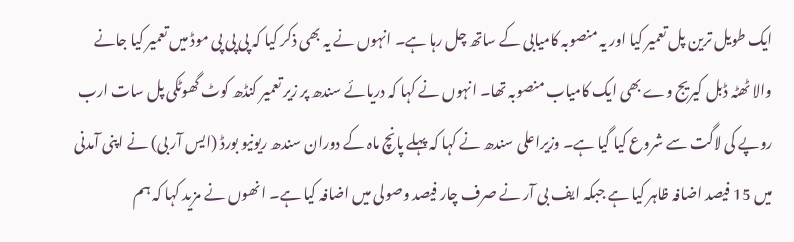ایک طویل ترین پل تعمیر کیا اور یہ منصوبہ کامیابی کے ساتھ چل رہا ہے۔ انہوں نے یہ بھی ذکر کیا کہ پی پی پی موڈ میں تعمیر کیا جانے والا ٹھٹہ ڈبل کیریج وے بھی ایک کامیاب منصوبہ تھا۔ انہوں نے کہا کہ دریائے سندھ پر زیر تعمیر کنڈھ کوٹ گھوٹکی پل سات ارب روپے کی لاگت سے شروع کیا گیا ہے۔ وزیراعلی سندھ نے کہا کہ پہلے پانچ ماہ کے دوران سندھ ریونیو بورڈ (ایس آر بی) نے اپنی آمدنی میں 15 فیصد اضافہ ظاہر کیا ہے جبکہ ایف بی آر نے صرف چار فیصد وصولی میں اضافہ کیا ہے۔ انھوں نے مزید کہا کہ ہم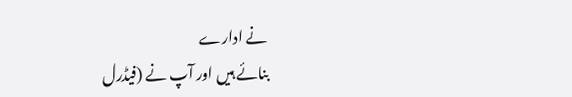نے ادارے
بنائے ہیں اور آپ نے (فیڈرل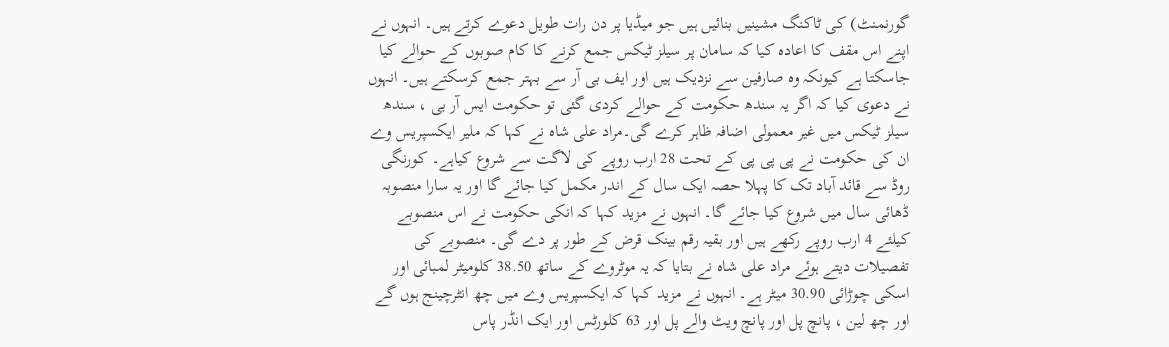گورنمنٹ) کی ٹاکنگ مشینیں بنائیں ہیں جو میڈیا پر دن رات طویل دعوے کرتے ہیں۔ انہوں نے اپنے اس مقف کا اعادہ کیا کہ سامان پر سیلز ٹیکس جمع کرنے کا کام صوبوں کے حوالے کیا جاسکتا ہے کیونکہ وہ صارفین سے نزدیک ہیں اور ایف بی آر سے بہتر جمع کرسکتے ہیں۔ انہوں نے دعوی کیا کہ اگر یہ سندھ حکومت کے حوالے کردی گئی تو حکومت ایس آر بی ، سندھ سیلز ٹیکس میں غیر معمولی اضافہ ظاہر کرے گی۔مراد علی شاہ نے کہا کہ ملیر ایکسپریس وے ان کی حکومت نے پی پی پی کے تحت 28 ارب روپے کی لاگت سے شروع کیاہے۔ کورنگی روڈ سے قائد آباد تک کا پہلا حصہ ایک سال کے اندر مکمل کیا جائے گا اور یہ سارا منصوبہ ڈھائی سال میں شروع کیا جائے گا۔ انہوں نے مزید کہا کہ انکی حکومت نے اس منصوبے کیلئے 4 ارب روپے رکھے ہیں اور بقیہ رقم بینک قرض کے طور پر دے گی۔ منصوبے کی تفصیلات دیتے ہوئے مراد علی شاہ نے بتایا کہ یہ موٹروے کے ساتھ 38.50 کلومیٹر لمبائی اور اسکی چوڑائی 30.90 میٹر ہے۔ انہوں نے مزید کہا کہ ایکسپریس وے میں چھ انٹرچینج ہوں گے اور چھ لین ، پانچ پل اور پانچ ویٹ والے پل اور 63 کلورٹس اور ایک انڈر پاس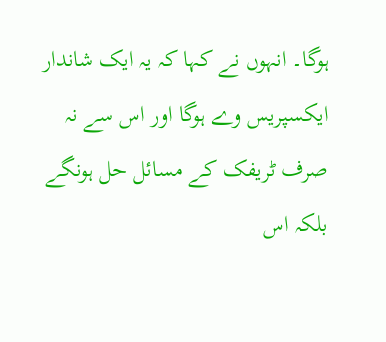ہوگا۔ انہوں نے کہا کہ یہ ایک شاندار ایکسپریس وے ہوگا اور اس سے نہ صرف ٹریفک کے مسائل حل ہونگے بلکہ اس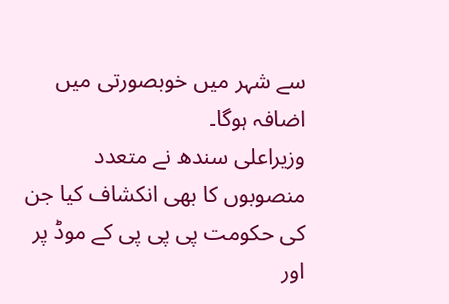سے شہر میں خوبصورتی میں اضافہ ہوگا۔
وزیراعلی سندھ نے متعدد منصوبوں کا بھی انکشاف کیا جن کی حکومت پی پی پی کے موڈ پر اور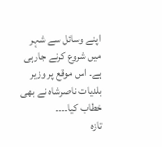اپنے وسائل سے شہر میں شروع کرنے جارہی ہے۔ اس موقع پر وزیر بلدیات ناصرشاہ نے بھی خطاب کیا۔۔۔۔
تازہ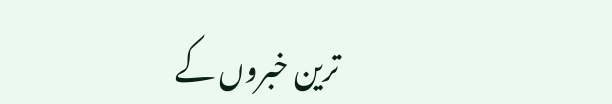ترین خبروں کے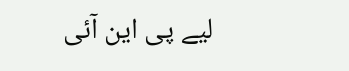لیے پی این آئی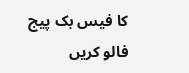کا فیس بک پیج فالو کریں